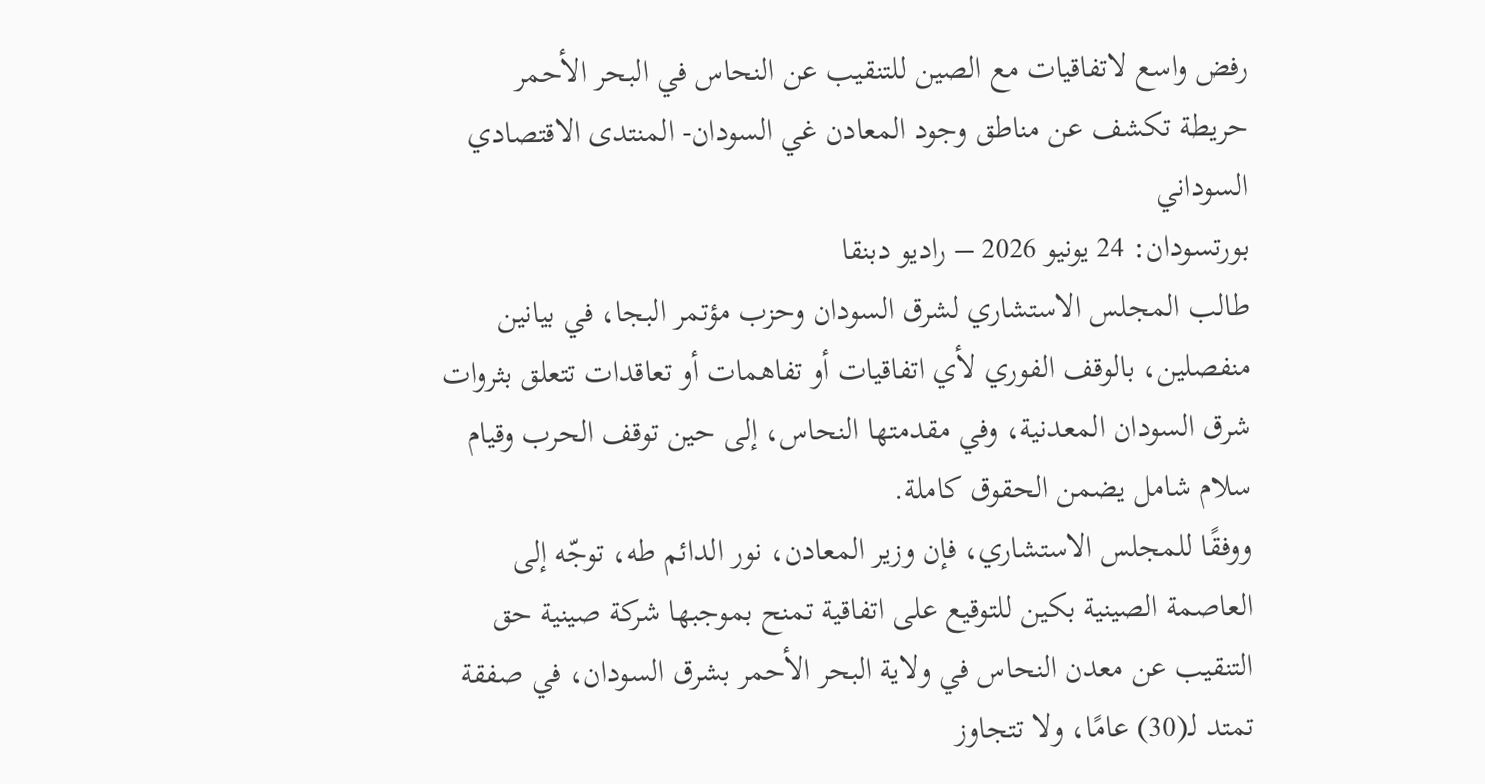رفض واسع لاتفاقيات مع الصين للتنقيب عن النحاس في البحر الأحمر
حريطة تكشف عن مناطق وجود المعادن غي السودان- المنتدى الاقتصادي السوداني
بورتسودان: 24 يونيو 2026 – راديو دبنقا
طالب المجلس الاستشاري لشرق السودان وحزب مؤتمر البجا، في بيانين منفصلين، بالوقف الفوري لأي اتفاقيات أو تفاهمات أو تعاقدات تتعلق بثروات شرق السودان المعدنية، وفي مقدمتها النحاس، إلى حين توقف الحرب وقيام سلام شامل يضمن الحقوق كاملة.
ووفقًا للمجلس الاستشاري، فإن وزير المعادن، نور الدائم طه، توجّه إلى العاصمة الصينية بكين للتوقيع على اتفاقية تمنح بموجبها شركة صينية حق التنقيب عن معدن النحاس في ولاية البحر الأحمر بشرق السودان، في صفقة تمتد لـ(30) عامًا، ولا تتجاوز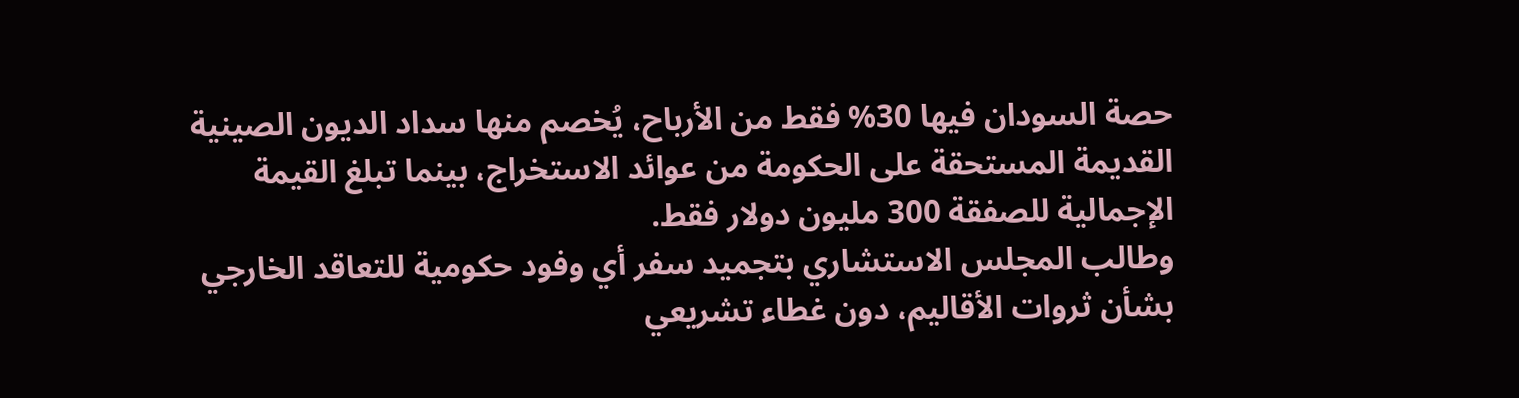حصة السودان فيها 30% فقط من الأرباح، يُخصم منها سداد الديون الصينية القديمة المستحقة على الحكومة من عوائد الاستخراج، بينما تبلغ القيمة الإجمالية للصفقة 300 مليون دولار فقط.
وطالب المجلس الاستشاري بتجميد سفر أي وفود حكومية للتعاقد الخارجي بشأن ثروات الأقاليم، دون غطاء تشريعي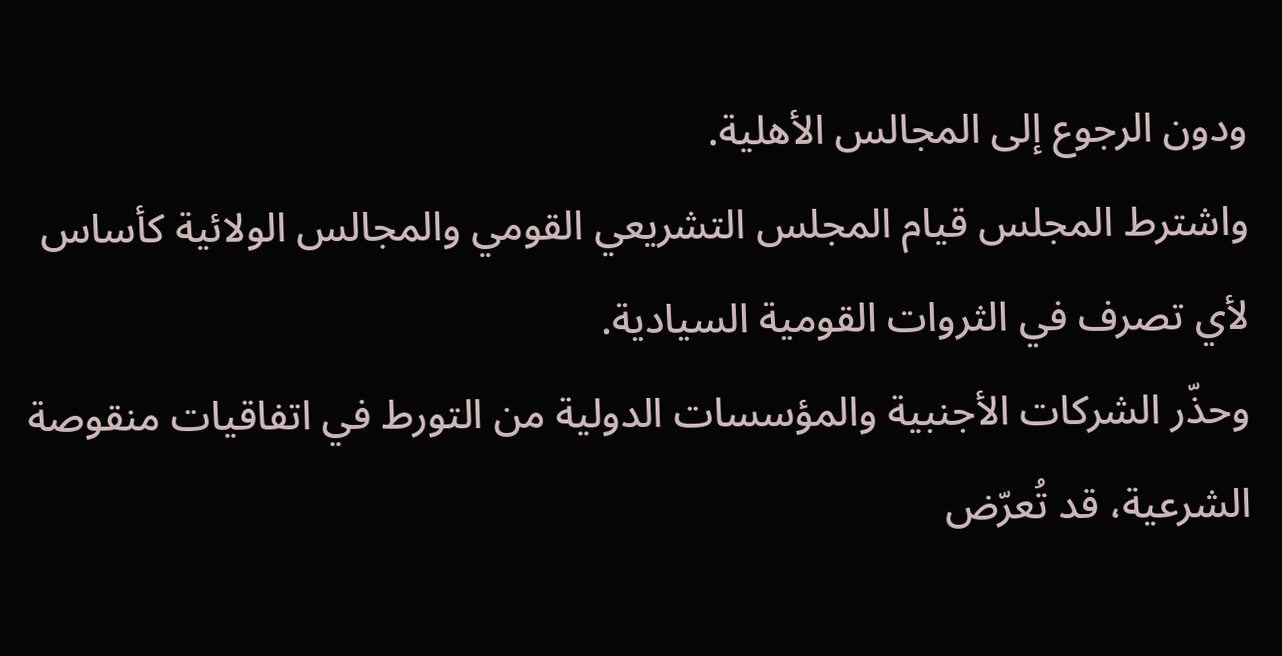ودون الرجوع إلى المجالس الأهلية.
واشترط المجلس قيام المجلس التشريعي القومي والمجالس الولائية كأساس لأي تصرف في الثروات القومية السيادية.
وحذّر الشركات الأجنبية والمؤسسات الدولية من التورط في اتفاقيات منقوصة الشرعية، قد تُعرّض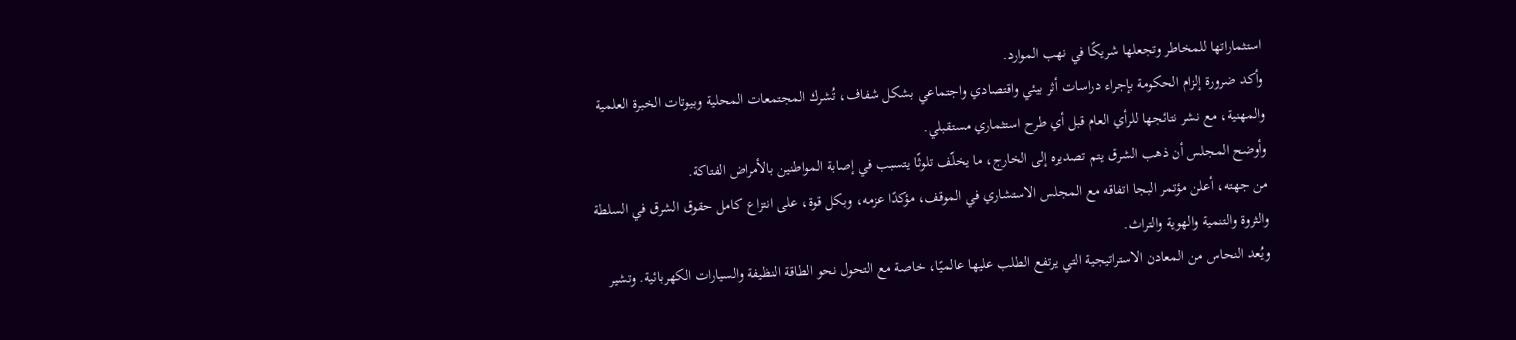استثماراتها للمخاطر وتجعلها شريكًا في نهب الموارد.
وأكد ضرورة إلزام الحكومة بإجراء دراسات أثر بيئي واقتصادي واجتماعي بشكل شفاف، تُشرك المجتمعات المحلية وبيوتات الخبرة العلمية والمهنية، مع نشر نتائجها للرأي العام قبل أي طرح استثماري مستقبلي.
وأوضح المجلس أن ذهب الشرق يتم تصديره إلى الخارج، ما يخلّف تلوثًا يتسبب في إصابة المواطنين بالأمراض الفتاكة.
من جهته، أعلن مؤتمر البجا اتفاقه مع المجلس الاستشاري في الموقف، مؤكدًا عزمه، وبكل قوة، على انتزاع كامل حقوق الشرق في السلطة والثروة والتنمية والهوية والتراث.
ويُعد النحاس من المعادن الاستراتيجية التي يرتفع الطلب عليها عالميًا، خاصة مع التحول نحو الطاقة النظيفة والسيارات الكهربائية. وتشير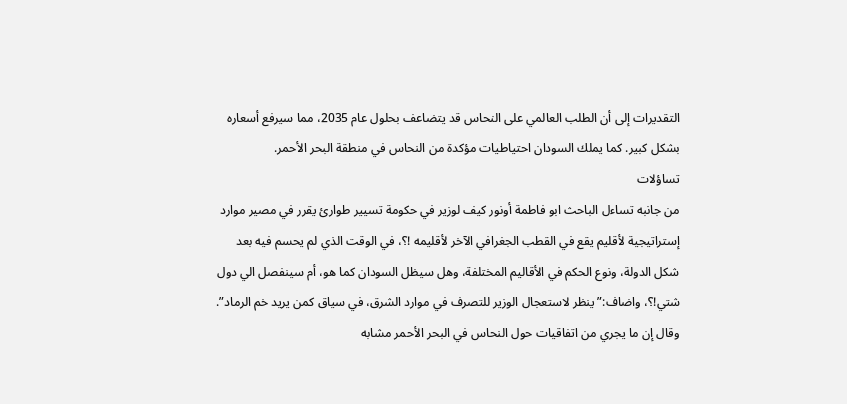التقديرات إلى أن الطلب العالمي على النحاس قد يتضاعف بحلول عام 2035، مما سيرفع أسعاره بشكل كبير. كما يملك السودان احتياطيات مؤكدة من النحاس في منطقة البحر الأحمر.
تساؤلات
من جانبه تساءل الباحث ابو فاطمة أونور كيف لوزير في حكومة تسيير طوارئ يقرر في مصير موارد إستراتيجية لأقليم يقع في القطب الجغرافي الآخر لأقليمه !؟، في الوقت الذي لم يحسم فيه بعد شكل الدولة، ونوع الحكم في الأقاليم المختلفة، وهل سيظل السودان كما هو، أم سينفصل الي دول شتي!؟، واضاف:” ينظر لاستعجال الوزير للتصرف في موارد الشرق، في سياق كمن يريد خم الرماد”.
وقال إن ما يجري من اتفاقيات حول النحاس في البحر الأحمر مشابه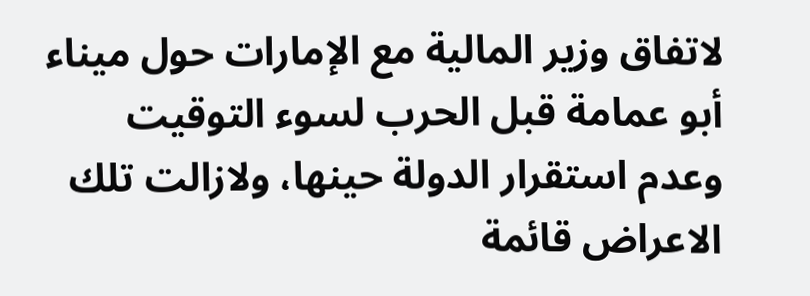لاتفاق وزير المالية مع الإمارات حول ميناء أبو عمامة قبل الحرب لسوء التوقيت وعدم استقرار الدولة حينها، ولازالت تلك الاعراض قائمة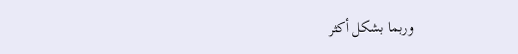وربما بشكل أكثر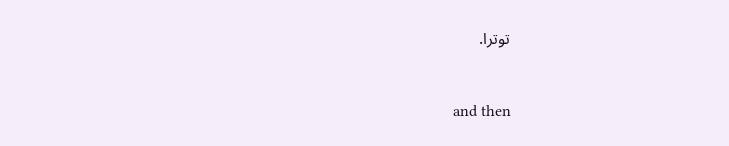توترا.


and then